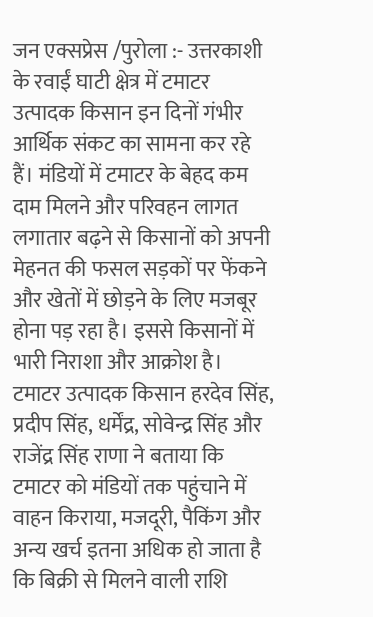जन एक्सप्रेस /पुरोला :- उत्तरकाशी के रवाईं घाटी क्षेत्र में टमाटर उत्पादक किसान इन दिनों गंभीर आर्थिक संकट का सामना कर रहे हैं। मंडियों में टमाटर के बेहद कम दाम मिलने और परिवहन लागत लगातार बढ़ने से किसानों को अपनी मेहनत की फसल सड़कों पर फेंकने और खेतों में छोड़ने के लिए मजबूर होना पड़ रहा है। इससे किसानों में भारी निराशा और आक्रोश है।
टमाटर उत्पादक किसान हरदेव सिंह, प्रदीप सिंह, धर्मेंद्र, सोवेन्द्र सिंह और राजेंद्र सिंह राणा ने बताया कि टमाटर को मंडियों तक पहुंचाने में वाहन किराया, मजदूरी, पैकिंग और अन्य खर्च इतना अधिक हो जाता है कि बिक्री से मिलने वाली राशि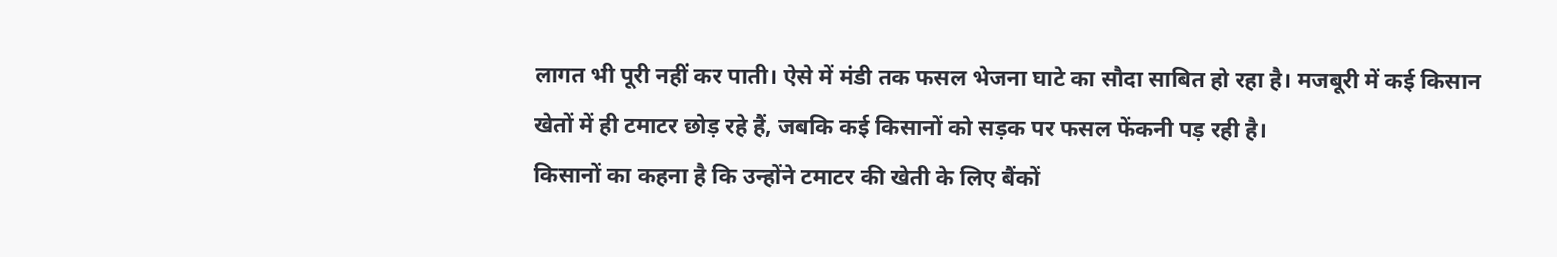लागत भी पूरी नहीं कर पाती। ऐसे में मंडी तक फसल भेजना घाटे का सौदा साबित हो रहा है। मजबूरी में कई किसान खेतों में ही टमाटर छोड़ रहे हैं, जबकि कई किसानों को सड़क पर फसल फेंकनी पड़ रही है।
किसानों का कहना है कि उन्होंने टमाटर की खेती के लिए बैंकों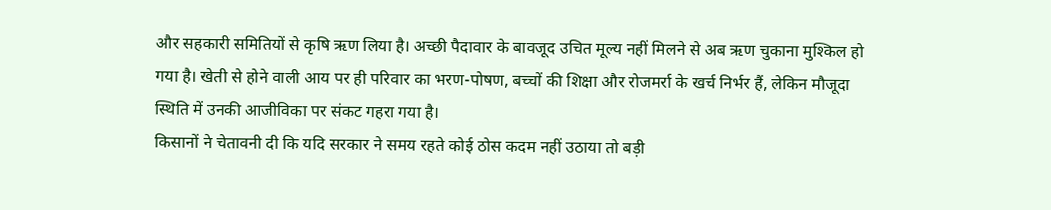और सहकारी समितियों से कृषि ऋण लिया है। अच्छी पैदावार के बावजूद उचित मूल्य नहीं मिलने से अब ऋण चुकाना मुश्किल हो गया है। खेती से होने वाली आय पर ही परिवार का भरण-पोषण, बच्चों की शिक्षा और रोजमर्रा के खर्च निर्भर हैं, लेकिन मौजूदा स्थिति में उनकी आजीविका पर संकट गहरा गया है।
किसानों ने चेतावनी दी कि यदि सरकार ने समय रहते कोई ठोस कदम नहीं उठाया तो बड़ी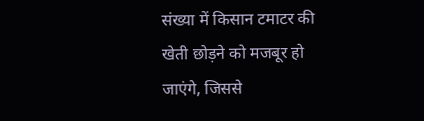संख्या में किसान टमाटर की खेती छोड़ने को मजबूर हो जाएंगे, जिससे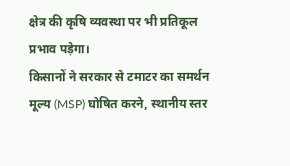क्षेत्र की कृषि व्यवस्था पर भी प्रतिकूल प्रभाव पड़ेगा।
किसानों ने सरकार से टमाटर का समर्थन मूल्य (MSP) घोषित करने, स्थानीय स्तर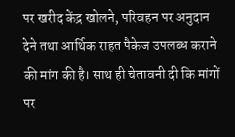पर खरीद केंद्र खोलने, परिवहन पर अनुदान देने तथा आर्थिक राहत पैकेज उपलब्ध कराने की मांग की है। साथ ही चेतावनी दी कि मांगों पर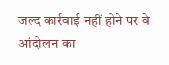जल्द कार्रवाई नहीं होने पर वे आंदोलन का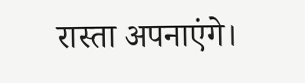रास्ता अपनाएंगे।